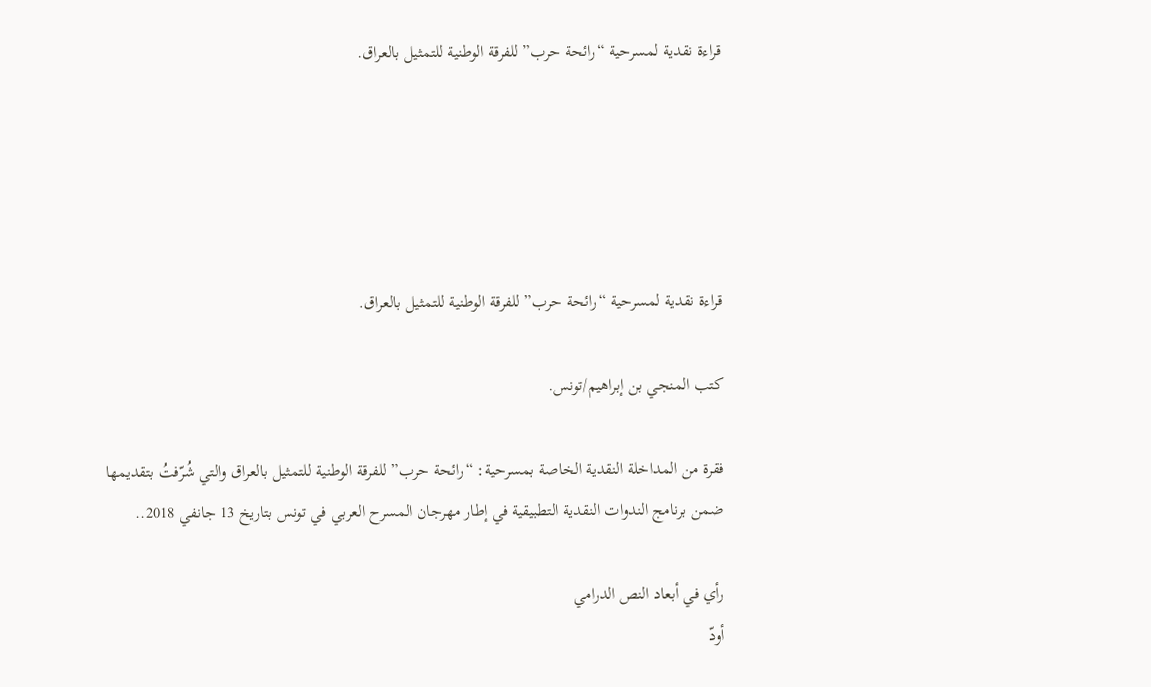قراءة نقدية لمسرحية “رائحة حرب” للفرقة الوطنية للتمثيل بالعراق.





قراءة نقدية لمسرحية “رائحة حرب” للفرقة الوطنية للتمثيل بالعراق.

كتب المنجي بن إبراهيم/تونس.

فقرة من المداخلة النقدية الخاصة بمسرحية: “رائحة حرب” للفرقة الوطنية للتمثيل بالعراق والتي شُرّفتُ بتقديمها ضمن برنامج الندوات النقدية التطبيقية في إطار مهرجان المسرح العربي في تونس بتاريخ 13 جانفي 2018..

رأي في أبعاد النص الدرامي
أودّ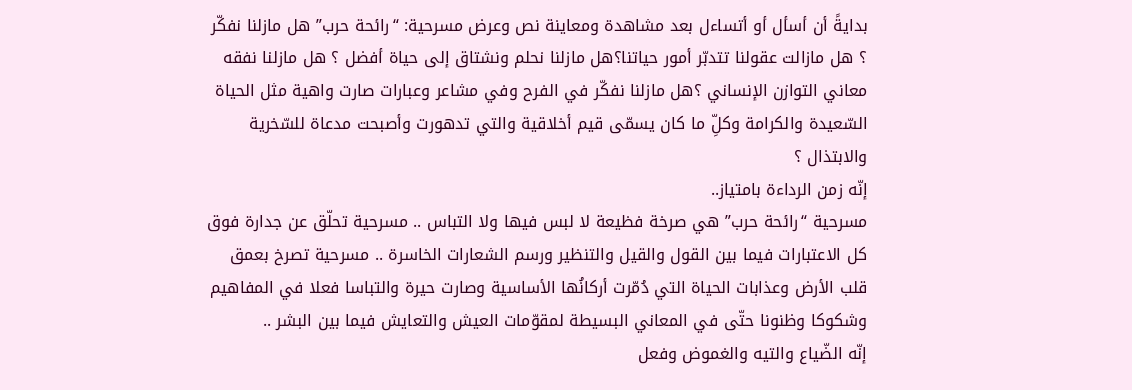بدايةً أن أسأل أو أتساءل بعد مشاهدة ومعاينة نص وعرض مسرحية: “رائحة حرب” هل مازلنا نفكّر ؟ هل مازالت عقولنا تتدبّر أمور حياتنا؟هل مازلنا نحلم ونشتاق إلى حياة أفضل ؟ هل مازلنا نفقه معاني التوازن الإنساني ؟هل مازلنا نفكّر في الفرح وفي مشاعر وعبارات صارت واهية مثل الحياة السّعيدة والكرامة وكلِّ ما كان يسمّى قيم أخلاقية والتي تدهورت وأصبحت مدعاة للسّخرية والابتذال ؟
إنّه زمن الرداءة بامتياز..
مسرحية “رائحة حرب” هي صرخة فظيعة لا لبس فيها ولا التباس .. مسرحية تحلّق عن جدارة فوق كل الاعتبارات فيما بين القول والقيل والتنظير ورسم الشعارات الخاسرة .. مسرحية تصرخ بعمق قلب الأرض وعذابات الحياة التي دُمّرت أركانُها الأساسية وصارت حيرة والتباسا فعلا في المفاهيم وشكوكا وظنونا حتّى في المعاني البسيطة لمقوّمات العيش والتعايش فيما بين البشر ..
إنّه الضّياع والتيه والغموض وفعل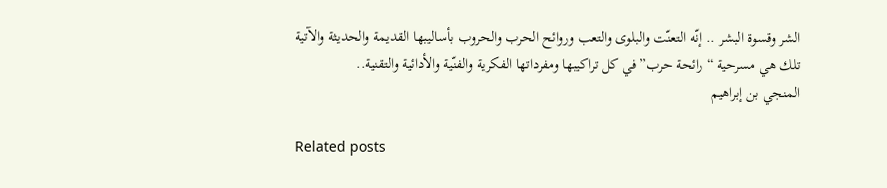الشر وقسوة البشر .. إنّه التعنّت والبلوى والتعب وروائح الحرب والحروب بأساليبها القديمة والحديثة والآتية
تلك هي مسرحية “رائحة حرب”في كل تراكيبها ومفرداتها الفكرية والفنّية والأدائية والتقنية..
المنجي بن إبراهيم

Related posts